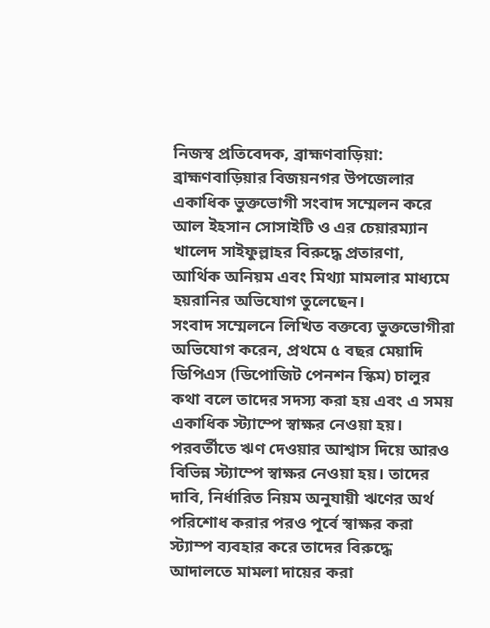নিজস্ব প্রতিবেদক, ব্রাহ্মণবাড়িয়া:
ব্রাহ্মণবাড়িয়ার বিজয়নগর উপজেলার একাধিক ভুক্তভোগী সংবাদ সম্মেলন করে আল ইহসান সোসাইটি ও এর চেয়ারম্যান খালেদ সাইফুল্লাহর বিরুদ্ধে প্রতারণা, আর্থিক অনিয়ম এবং মিথ্যা মামলার মাধ্যমে হয়রানির অভিযোগ তুলেছেন।
সংবাদ সম্মেলনে লিখিত বক্তব্যে ভুক্তভোগীরা অভিযোগ করেন, প্রথমে ৫ বছর মেয়াদি ডিপিএস (ডিপোজিট পেনশন স্কিম) চালুর কথা বলে তাদের সদস্য করা হয় এবং এ সময় একাধিক স্ট্যাম্পে স্বাক্ষর নেওয়া হয়। পরবর্তীতে ঋণ দেওয়ার আশ্বাস দিয়ে আরও বিভিন্ন স্ট্যাম্পে স্বাক্ষর নেওয়া হয়। তাদের দাবি, নির্ধারিত নিয়ম অনুযায়ী ঋণের অর্থ পরিশোধ করার পরও পূর্বে স্বাক্ষর করা স্ট্যাম্প ব্যবহার করে তাদের বিরুদ্ধে আদালতে মামলা দায়ের করা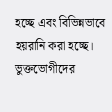হচ্ছে এবং বিভিন্নভাবে হয়রানি করা হচ্ছে।
ভুক্তভোগীদের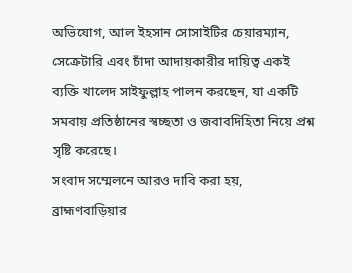অভিযোগ, আল ইহসান সোসাইটির চেয়ারম্যান, সেক্রেটারি এবং চাঁদা আদায়কারীর দায়িত্ব একই ব্যক্তি খালেদ সাইফুল্লাহ পালন করছেন, যা একটি সমবায় প্রতিষ্ঠানের স্বচ্ছতা ও জবাবদিহিতা নিয়ে প্রশ্ন সৃষ্টি করেছে।
সংবাদ সম্মেলনে আরও দাবি করা হয়, ব্রাহ্মণবাড়িয়ার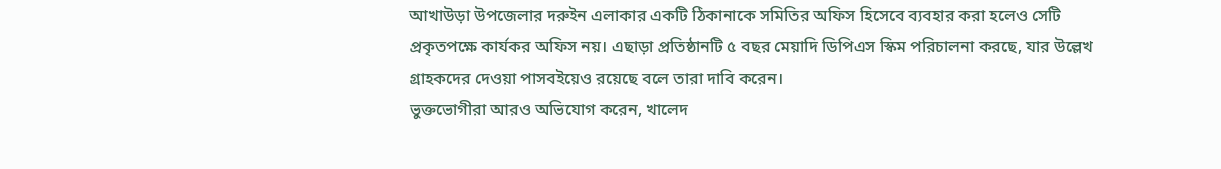আখাউড়া উপজেলার দরুইন এলাকার একটি ঠিকানাকে সমিতির অফিস হিসেবে ব্যবহার করা হলেও সেটি প্রকৃতপক্ষে কার্যকর অফিস নয়। এছাড়া প্রতিষ্ঠানটি ৫ বছর মেয়াদি ডিপিএস স্কিম পরিচালনা করছে, যার উল্লেখ গ্রাহকদের দেওয়া পাসবইয়েও রয়েছে বলে তারা দাবি করেন।
ভুক্তভোগীরা আরও অভিযোগ করেন, খালেদ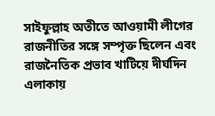সাইফুল্লাহ অতীতে আওয়ামী লীগের রাজনীতির সঙ্গে সম্পৃক্ত ছিলেন এবং রাজনৈতিক প্রভাব খাটিয়ে দীর্ঘদিন এলাকায়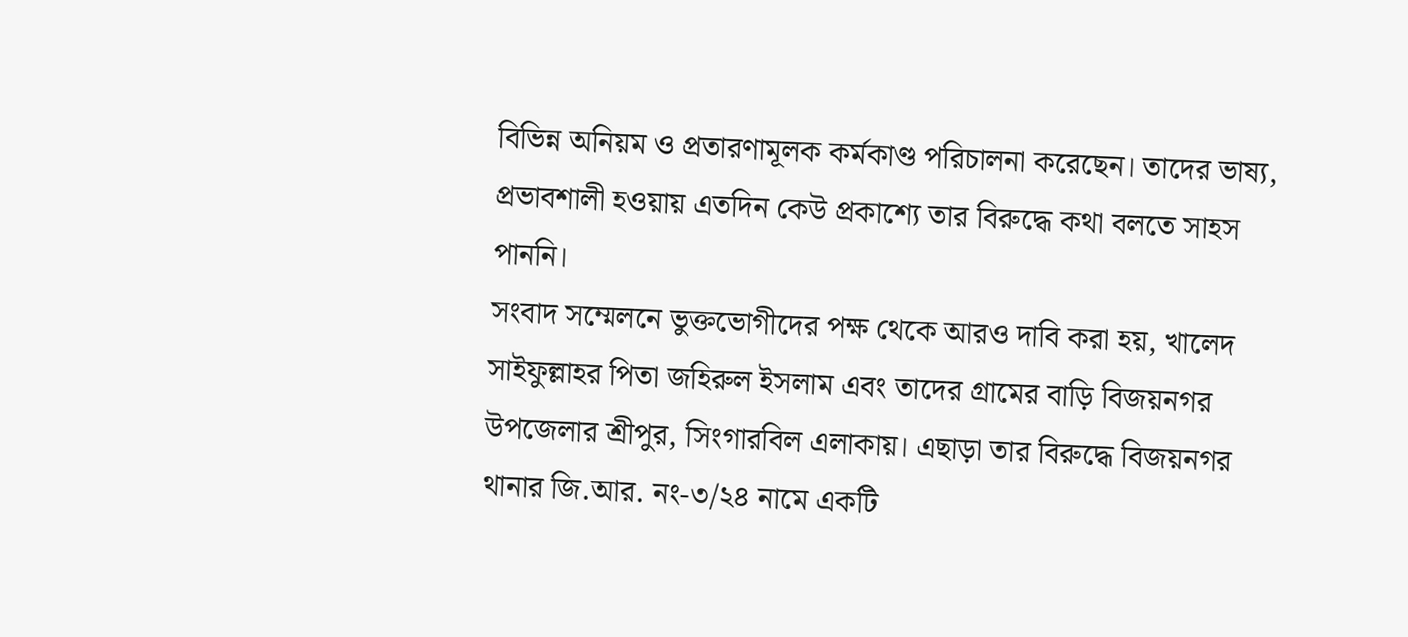বিভিন্ন অনিয়ম ও প্রতারণামূলক কর্মকাণ্ড পরিচালনা করেছেন। তাদের ভাষ্য, প্রভাবশালী হওয়ায় এতদিন কেউ প্রকাশ্যে তার বিরুদ্ধে কথা বলতে সাহস পাননি।
সংবাদ সম্মেলনে ভুক্তভোগীদের পক্ষ থেকে আরও দাবি করা হয়, খালেদ সাইফুল্লাহর পিতা জহিরুল ইসলাম এবং তাদের গ্রামের বাড়ি বিজয়নগর উপজেলার শ্রীপুর, সিংগারবিল এলাকায়। এছাড়া তার বিরুদ্ধে বিজয়নগর থানার জি.আর. নং-৩/২৪ নামে একটি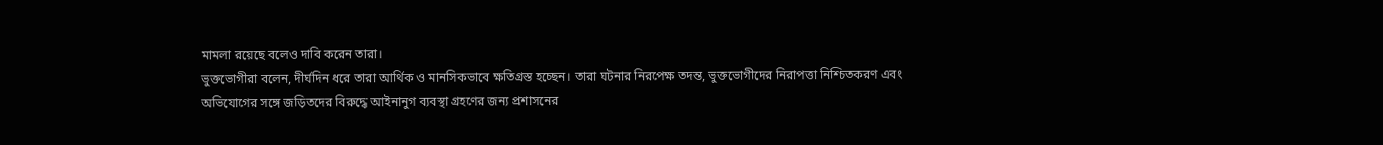মামলা রয়েছে বলেও দাবি করেন তারা।
ভুক্তভোগীরা বলেন, দীর্ঘদিন ধরে তারা আর্থিক ও মানসিকভাবে ক্ষতিগ্রস্ত হচ্ছেন। তারা ঘটনার নিরপেক্ষ তদন্ত, ভুক্তভোগীদের নিরাপত্তা নিশ্চিতকরণ এবং অভিযোগের সঙ্গে জড়িতদের বিরুদ্ধে আইনানুগ ব্যবস্থা গ্রহণের জন্য প্রশাসনের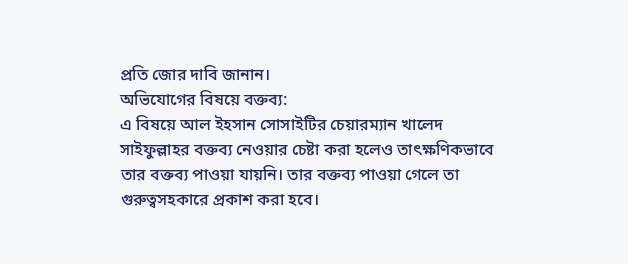প্রতি জোর দাবি জানান।
অভিযোগের বিষয়ে বক্তব্য:
এ বিষয়ে আল ইহসান সোসাইটির চেয়ারম্যান খালেদ সাইফুল্লাহর বক্তব্য নেওয়ার চেষ্টা করা হলেও তাৎক্ষণিকভাবে তার বক্তব্য পাওয়া যায়নি। তার বক্তব্য পাওয়া গেলে তা গুরুত্বসহকারে প্রকাশ করা হবে।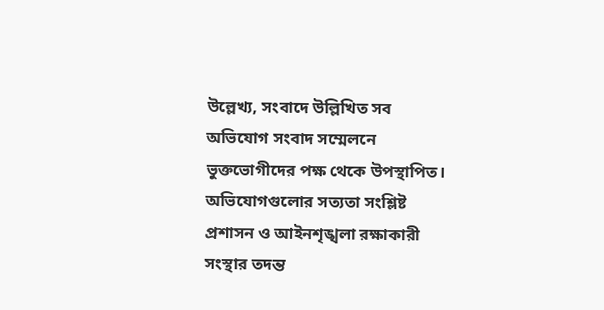উল্লেখ্য, সংবাদে উল্লিখিত সব অভিযোগ সংবাদ সম্মেলনে ভুক্তভোগীদের পক্ষ থেকে উপস্থাপিত। অভিযোগগুলোর সত্যতা সংশ্লিষ্ট প্রশাসন ও আইনশৃঙ্খলা রক্ষাকারী সংস্থার তদন্ত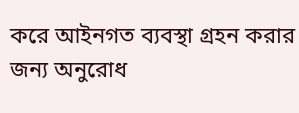করে আইনগত ব্যবস্থা গ্রহন করার জন্য অনুরোধ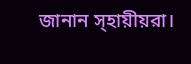জানান স্হায়ীয়রা।